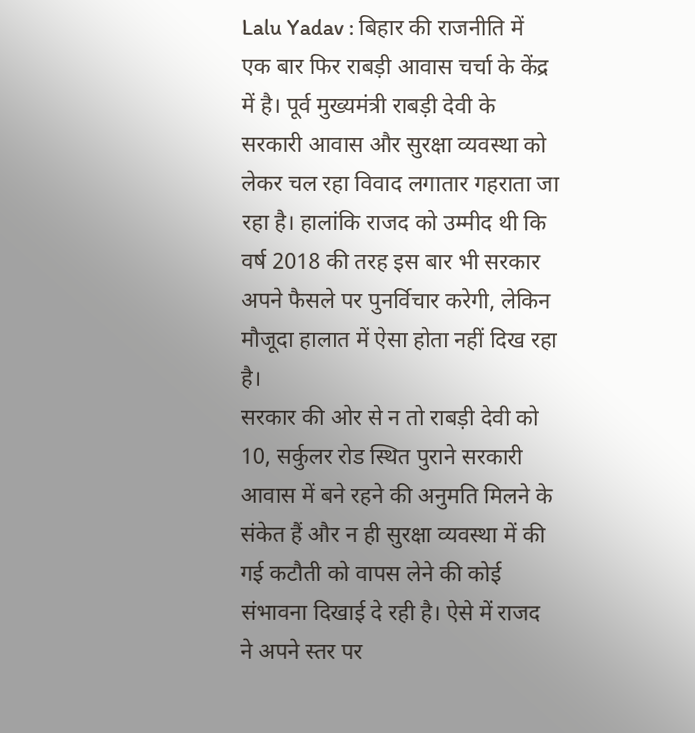Lalu Yadav : बिहार की राजनीति में एक बार फिर राबड़ी आवास चर्चा के केंद्र में है। पूर्व मुख्यमंत्री राबड़ी देवी के सरकारी आवास और सुरक्षा व्यवस्था को लेकर चल रहा विवाद लगातार गहराता जा रहा है। हालांकि राजद को उम्मीद थी कि वर्ष 2018 की तरह इस बार भी सरकार अपने फैसले पर पुनर्विचार करेगी, लेकिन मौजूदा हालात में ऐसा होता नहीं दिख रहा है।
सरकार की ओर से न तो राबड़ी देवी को 10, सर्कुलर रोड स्थित पुराने सरकारी आवास में बने रहने की अनुमति मिलने के संकेत हैं और न ही सुरक्षा व्यवस्था में की गई कटौती को वापस लेने की कोई संभावना दिखाई दे रही है। ऐसे में राजद ने अपने स्तर पर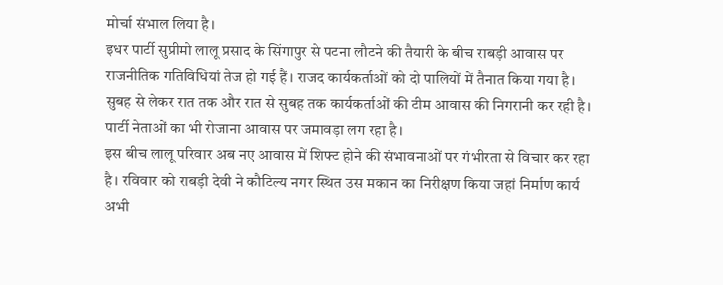मोर्चा संभाल लिया है।
इधर पार्टी सुप्रीमो लालू प्रसाद के सिंगापुर से पटना लौटने की तैयारी के बीच राबड़ी आवास पर राजनीतिक गतिविधियां तेज हो गई हैं। राजद कार्यकर्ताओं को दो पालियों में तैनात किया गया है। सुबह से लेकर रात तक और रात से सुबह तक कार्यकर्ताओं की टीम आवास की निगरानी कर रही है। पार्टी नेताओं का भी रोजाना आवास पर जमावड़ा लग रहा है।
इस बीच लालू परिवार अब नए आवास में शिफ्ट होने की संभावनाओं पर गंभीरता से विचार कर रहा है। रविवार को राबड़ी देवी ने कौटिल्य नगर स्थित उस मकान का निरीक्षण किया जहां निर्माण कार्य अभी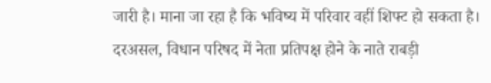जारी है। माना जा रहा है कि भविष्य में परिवार वहीं शिफ्ट हो सकता है।
दरअसल, विधान परिषद में नेता प्रतिपक्ष होने के नाते राबड़ी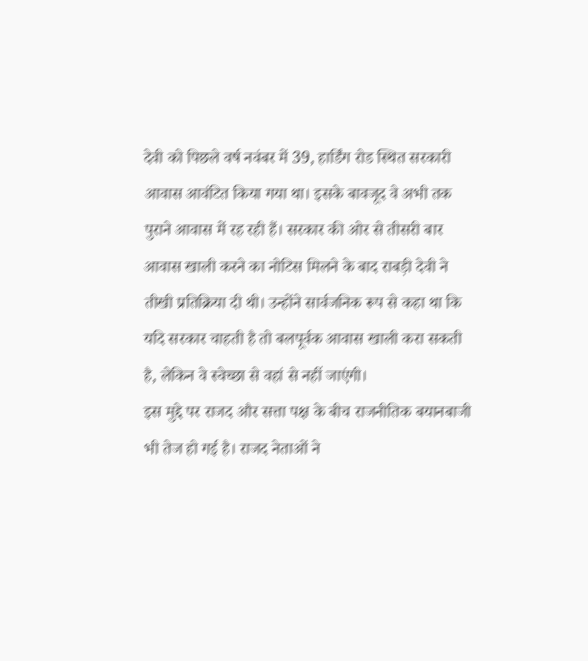देवी को पिछले वर्ष नवंबर में 39, हार्डिंग रोड स्थित सरकारी आवास आवंटित किया गया था। इसके बावजूद वे अभी तक पुराने आवास में रह रही हैं। सरकार की ओर से तीसरी बार आवास खाली करने का नोटिस मिलने के बाद राबड़ी देवी ने तीखी प्रतिक्रिया दी थी। उन्होंने सार्वजनिक रूप से कहा था कि यदि सरकार चाहती है तो बलपूर्वक आवास खाली करा सकती है, लेकिन वे स्वेच्छा से वहां से नहीं जाएंगी।
इस मुद्दे पर राजद और सत्ता पक्ष के बीच राजनीतिक बयानबाजी भी तेज हो गई है। राजद नेताओं ने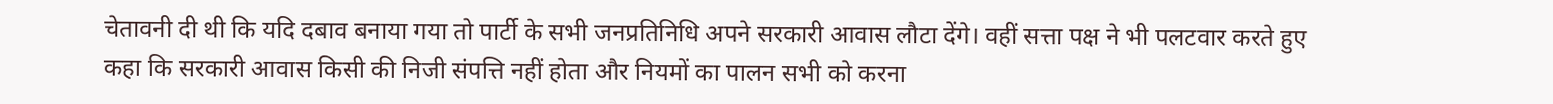चेतावनी दी थी कि यदि दबाव बनाया गया तो पार्टी के सभी जनप्रतिनिधि अपने सरकारी आवास लौटा देंगे। वहीं सत्ता पक्ष ने भी पलटवार करते हुए कहा कि सरकारी आवास किसी की निजी संपत्ति नहीं होता और नियमों का पालन सभी को करना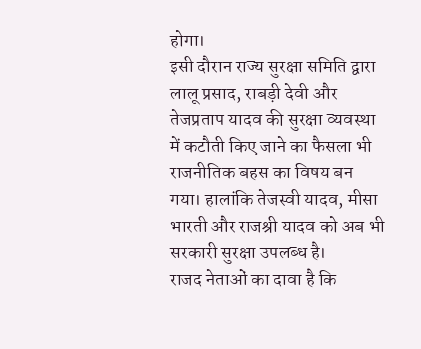होगा।
इसी दौरान राज्य सुरक्षा समिति द्वारा लालू प्रसाद, राबड़ी देवी और तेजप्रताप यादव की सुरक्षा व्यवस्था में कटौती किए जाने का फैसला भी राजनीतिक बहस का विषय बन गया। हालांकि तेजस्वी यादव, मीसा भारती और राजश्री यादव को अब भी सरकारी सुरक्षा उपलब्ध है।
राजद नेताओं का दावा है कि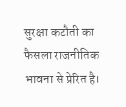सुरक्षा कटौती का फैसला राजनीतिक भावना से प्रेरित है।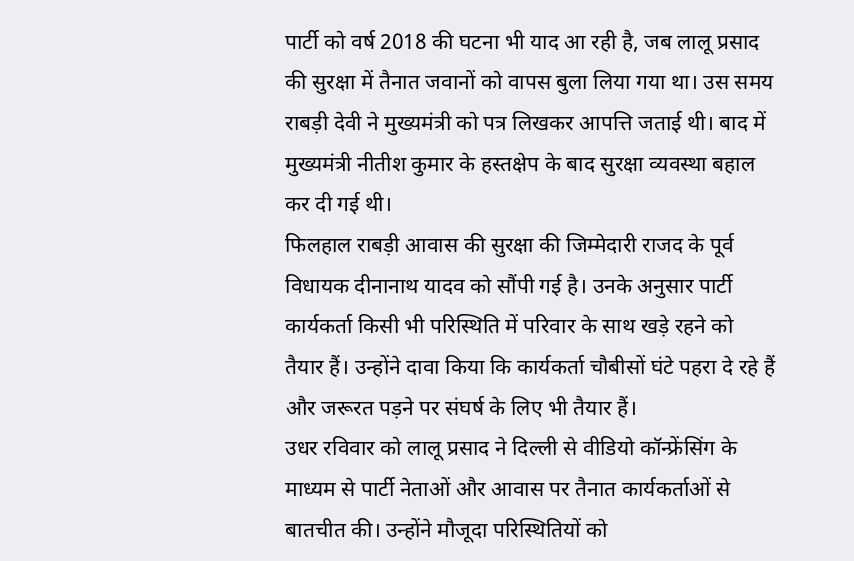पार्टी को वर्ष 2018 की घटना भी याद आ रही है, जब लालू प्रसाद की सुरक्षा में तैनात जवानों को वापस बुला लिया गया था। उस समय राबड़ी देवी ने मुख्यमंत्री को पत्र लिखकर आपत्ति जताई थी। बाद में मुख्यमंत्री नीतीश कुमार के हस्तक्षेप के बाद सुरक्षा व्यवस्था बहाल कर दी गई थी।
फिलहाल राबड़ी आवास की सुरक्षा की जिम्मेदारी राजद के पूर्व विधायक दीनानाथ यादव को सौंपी गई है। उनके अनुसार पार्टी कार्यकर्ता किसी भी परिस्थिति में परिवार के साथ खड़े रहने को तैयार हैं। उन्होंने दावा किया कि कार्यकर्ता चौबीसों घंटे पहरा दे रहे हैं और जरूरत पड़ने पर संघर्ष के लिए भी तैयार हैं।
उधर रविवार को लालू प्रसाद ने दिल्ली से वीडियो कॉन्फ्रेंसिंग के माध्यम से पार्टी नेताओं और आवास पर तैनात कार्यकर्ताओं से बातचीत की। उन्होंने मौजूदा परिस्थितियों को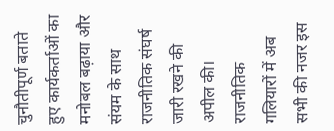चुनौतीपूर्ण बताते हुए कार्यकर्ताओं का मनोबल बढ़ाया और संयम के साथ राजनीतिक संघर्ष जारी रखने की अपील की।
राजनीतिक गलियारों में अब सभी की नजर इस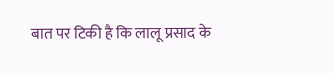बात पर टिकी है कि लालू प्रसाद के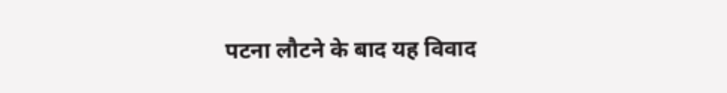पटना लौटने के बाद यह विवाद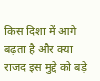किस दिशा में आगे बढ़ता है और क्या राजद इस मुद्दे को बड़े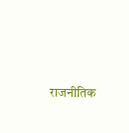राजनीतिक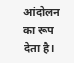आंदोलन का रूप देता है।